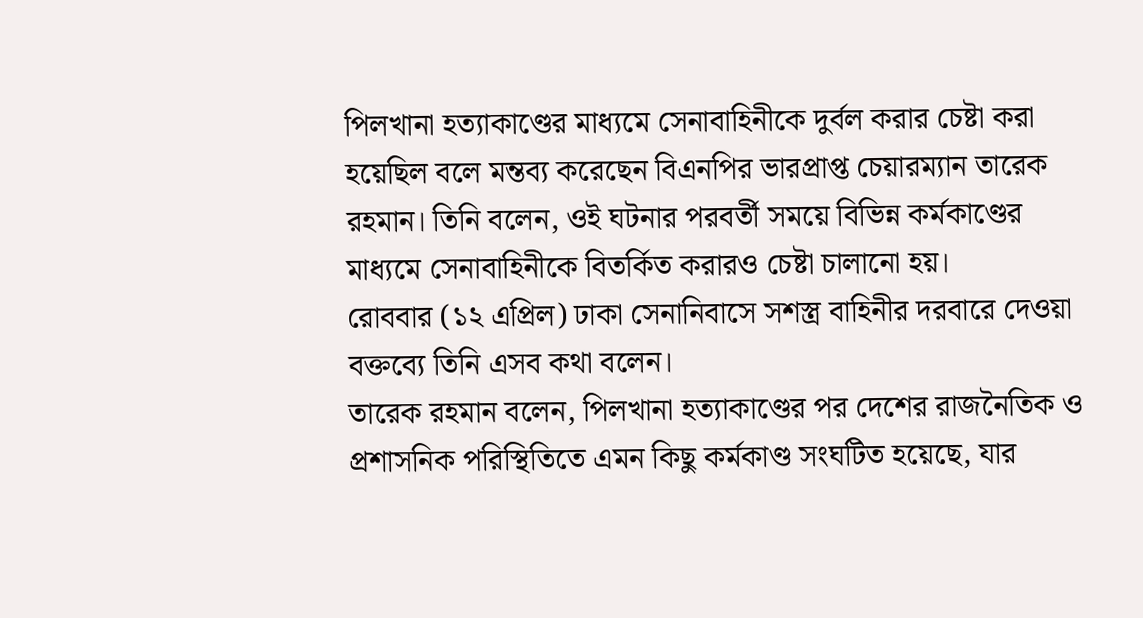পিলখানা হত্যাকাণ্ডের মাধ্যমে সেনাবাহিনীকে দুর্বল করার চেষ্টা করা হয়েছিল বলে মন্তব্য করেছেন বিএনপির ভারপ্রাপ্ত চেয়ারম্যান তারেক রহমান। তিনি বলেন, ওই ঘটনার পরবর্তী সময়ে বিভিন্ন কর্মকাণ্ডের মাধ্যমে সেনাবাহিনীকে বিতর্কিত করারও চেষ্টা চালানো হয়।
রোববার (১২ এপ্রিল) ঢাকা সেনানিবাসে সশস্ত্র বাহিনীর দরবারে দেওয়া বক্তব্যে তিনি এসব কথা বলেন।
তারেক রহমান বলেন, পিলখানা হত্যাকাণ্ডের পর দেশের রাজনৈতিক ও প্রশাসনিক পরিস্থিতিতে এমন কিছু কর্মকাণ্ড সংঘটিত হয়েছে, যার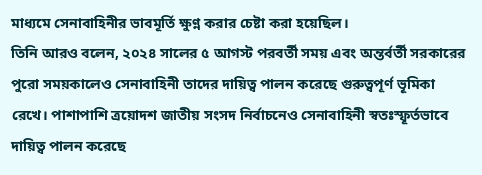মাধ্যমে সেনাবাহিনীর ভাবমূর্তি ক্ষুণ্ন করার চেষ্টা করা হয়েছিল।
তিনি আরও বলেন, ২০২৪ সালের ৫ আগস্ট পরবর্তী সময় এবং অন্তর্বর্তী সরকারের পুরো সময়কালেও সেনাবাহিনী তাদের দায়িত্ব পালন করেছে গুরুত্বপূর্ণ ভূমিকা রেখে। পাশাপাশি ত্রয়োদশ জাতীয় সংসদ নির্বাচনেও সেনাবাহিনী স্বতঃস্ফূর্তভাবে দায়িত্ব পালন করেছে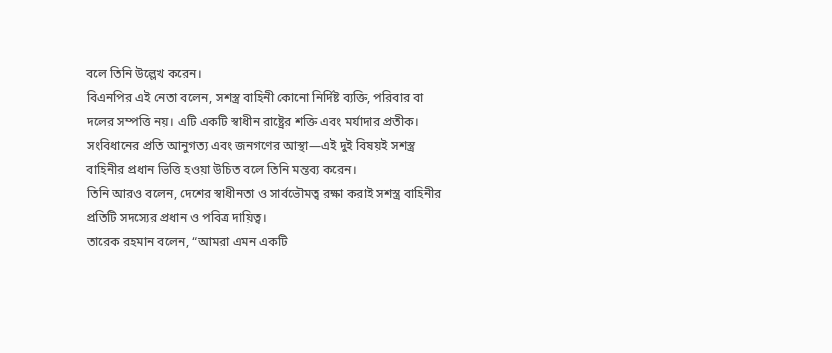বলে তিনি উল্লেখ করেন।
বিএনপির এই নেতা বলেন, সশস্ত্র বাহিনী কোনো নির্দিষ্ট ব্যক্তি, পরিবার বা দলের সম্পত্তি নয়। এটি একটি স্বাধীন রাষ্ট্রের শক্তি এবং মর্যাদার প্রতীক। সংবিধানের প্রতি আনুগত্য এবং জনগণের আস্থা—এই দুই বিষয়ই সশস্ত্র বাহিনীর প্রধান ভিত্তি হওয়া উচিত বলে তিনি মন্তব্য করেন।
তিনি আরও বলেন, দেশের স্বাধীনতা ও সার্বভৌমত্ব রক্ষা করাই সশস্ত্র বাহিনীর প্রতিটি সদস্যের প্রধান ও পবিত্র দায়িত্ব।
তারেক রহমান বলেন, “আমরা এমন একটি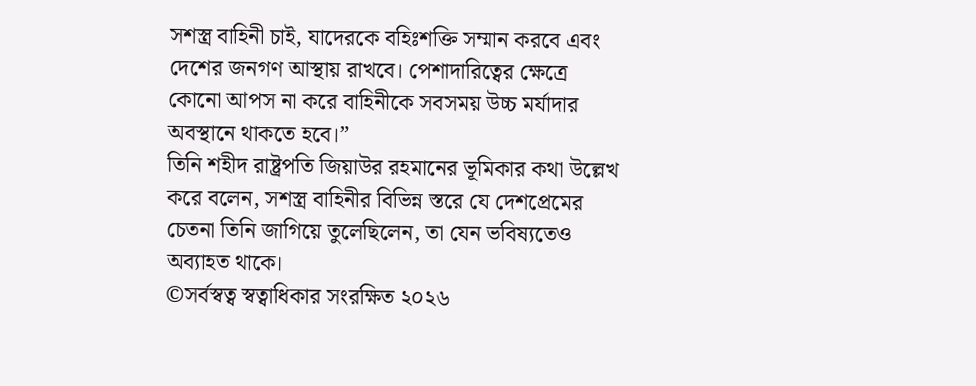সশস্ত্র বাহিনী চাই, যাদেরকে বহিঃশক্তি সম্মান করবে এবং দেশের জনগণ আস্থায় রাখবে। পেশাদারিত্বের ক্ষেত্রে কোনো আপস না করে বাহিনীকে সবসময় উচ্চ মর্যাদার অবস্থানে থাকতে হবে।”
তিনি শহীদ রাষ্ট্রপতি জিয়াউর রহমানের ভূমিকার কথা উল্লেখ করে বলেন, সশস্ত্র বাহিনীর বিভিন্ন স্তরে যে দেশপ্রেমের চেতনা তিনি জাগিয়ে তুলেছিলেন, তা যেন ভবিষ্যতেও অব্যাহত থাকে।
©সর্বস্বত্ব স্বত্বাধিকার সংরক্ষিত ২০২৬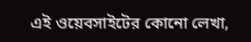এই ওয়েবসাইটের কোনো লেখা,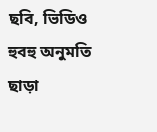ছবি, ভিডিও হুবহু অনুমতি ছাড়া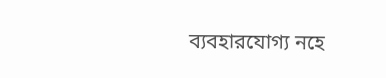ব্যবহারযোগ্য নহে